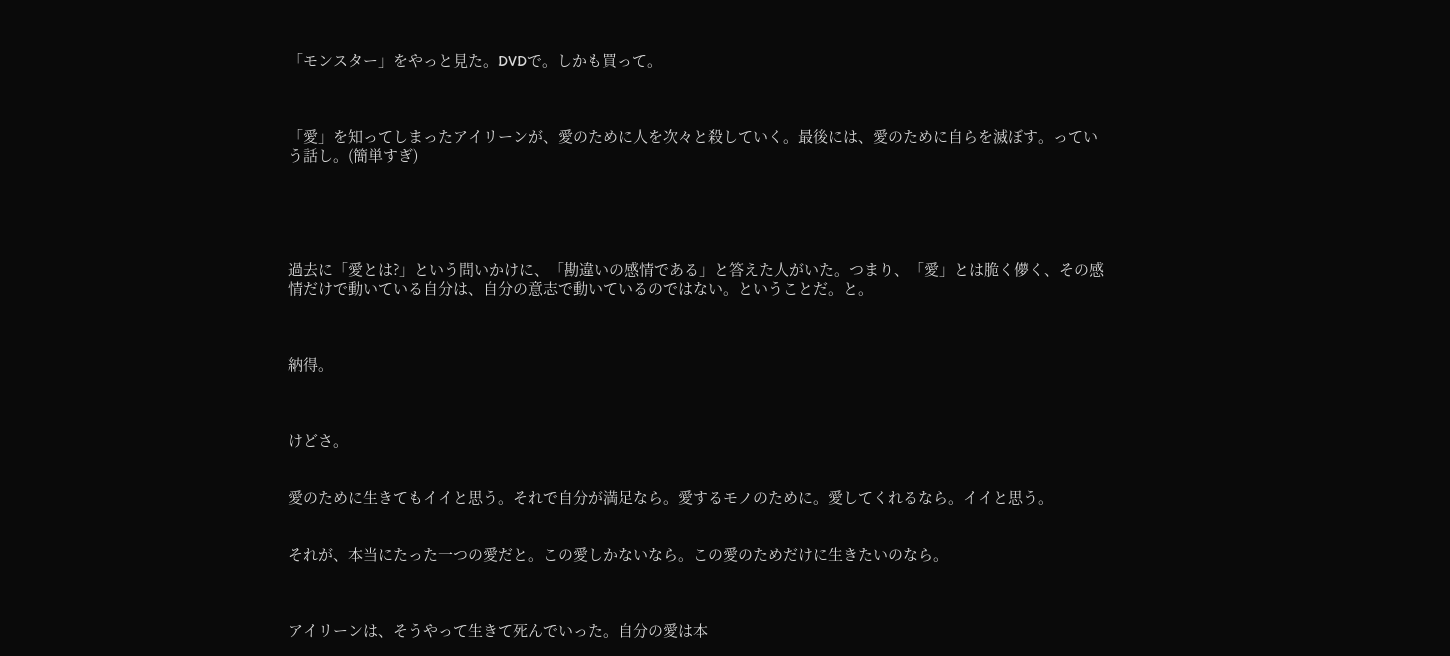「モンスター」をやっと見た。DVDで。しかも買って。



「愛」を知ってしまったアイリーンが、愛のために人を次々と殺していく。最後には、愛のために自らを滅ぼす。っていう話し。(簡単すぎ)





過去に「愛とは?」という問いかけに、「勘違いの感情である」と答えた人がいた。つまり、「愛」とは脆く儚く、その感情だけで動いている自分は、自分の意志で動いているのではない。ということだ。と。



納得。



けどさ。


愛のために生きてもイイと思う。それで自分が満足なら。愛するモノのために。愛してくれるなら。イイと思う。


それが、本当にたった一つの愛だと。この愛しかないなら。この愛のためだけに生きたいのなら。



アイリーンは、そうやって生きて死んでいった。自分の愛は本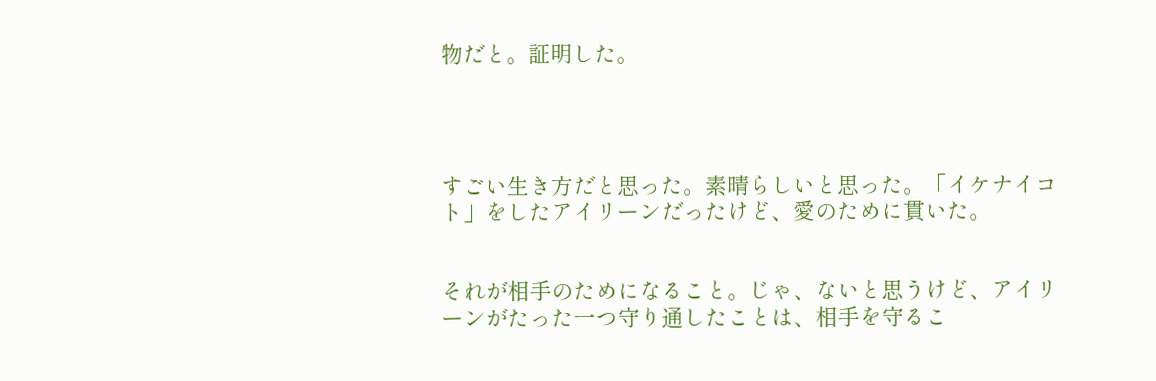物だと。証明した。




すごい生き方だと思った。素晴らしいと思った。「イケナイコト」をしたアイリーンだったけど、愛のために貫いた。


それが相手のためになること。じゃ、ないと思うけど、アイリーンがたった一つ守り通したことは、相手を守るこ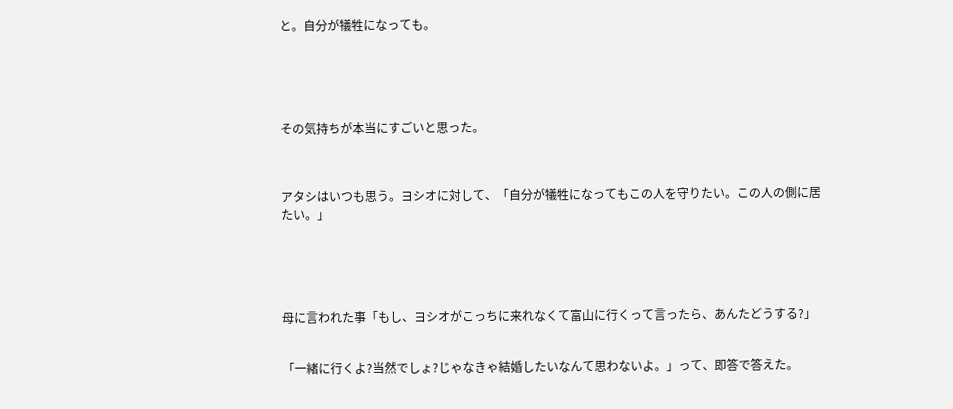と。自分が犠牲になっても。





その気持ちが本当にすごいと思った。



アタシはいつも思う。ヨシオに対して、「自分が犠牲になってもこの人を守りたい。この人の側に居たい。」





母に言われた事「もし、ヨシオがこっちに来れなくて富山に行くって言ったら、あんたどうする?」


「一緒に行くよ?当然でしょ?じゃなきゃ結婚したいなんて思わないよ。」って、即答で答えた。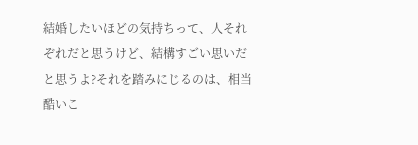結婚したいほどの気持ちって、人それぞれだと思うけど、結構すごい思いだと思うよ?それを踏みにじるのは、相当酷いこ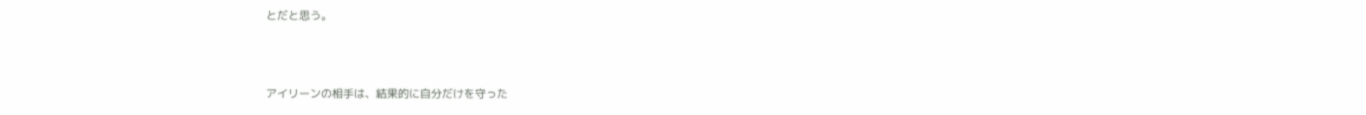とだと思う。



アイリーンの相手は、結果的に自分だけを守った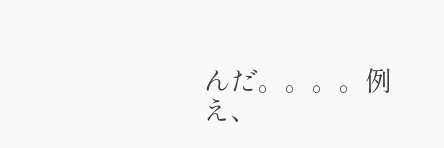んだ。。。。例え、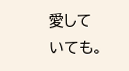愛していても。